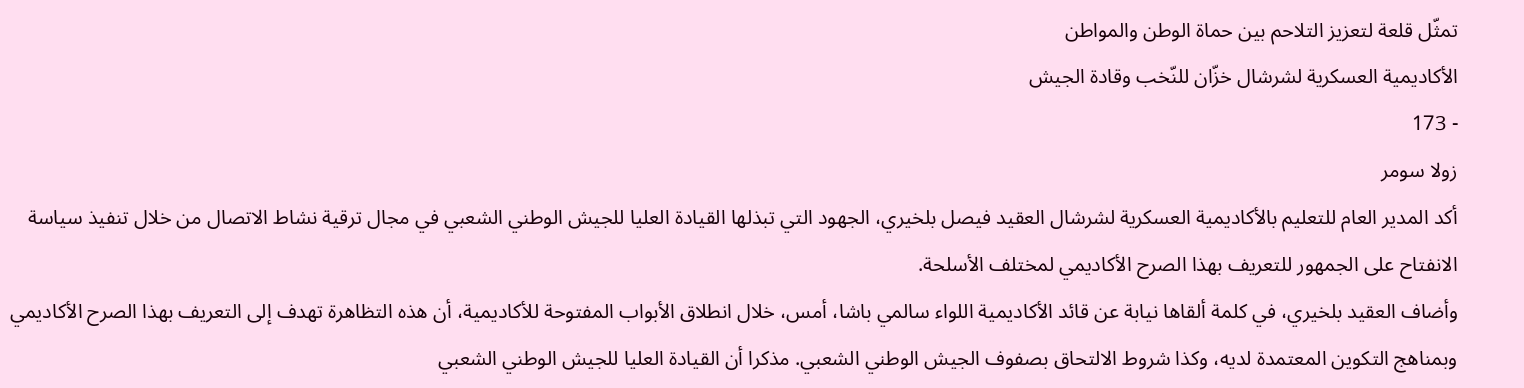تمثّل قلعة لتعزيز التلاحم بين حماة الوطن والمواطن
الأكاديمية العسكرية لشرشال خزّان للنّخب وقادة الجيش
- 173
زولا سومر
أكد المدير العام للتعليم بالأكاديمية العسكرية لشرشال العقيد فيصل بلخيري، الجهود التي تبذلها القيادة العليا للجيش الوطني الشعبي في مجال ترقية نشاط الاتصال من خلال تنفيذ سياسة الانفتاح على الجمهور للتعريف بهذا الصرح الأكاديمي لمختلف الأسلحة.
وأضاف العقيد بلخيري، في كلمة ألقاها نيابة عن قائد الأكاديمية اللواء سالمي باشا، أمس، خلال انطلاق الأبواب المفتوحة للأكاديمية، أن هذه التظاهرة تهدف إلى التعريف بهذا الصرح الأكاديمي وبمناهج التكوين المعتمدة لديه، وكذا شروط الالتحاق بصفوف الجيش الوطني الشعبي. مذكرا أن القيادة العليا للجيش الوطني الشعبي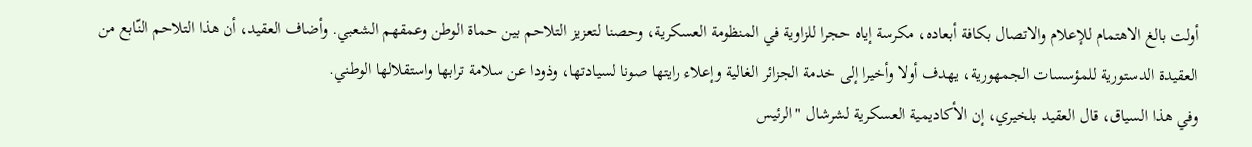أولت بالغ الاهتمام للإعلام والاتصال بكافة أبعاده، مكرسة إياه حجرا للزاوية في المنظومة العسكرية، وحصنا لتعزيز التلاحم بين حماة الوطن وعمقهم الشعبي. وأضاف العقيد، أن هذا التلاحم النّابع من العقيدة الدستورية للمؤسسات الجمهورية، يهدف أولا وأخيرا إلى خدمة الجزائر الغالية وإعلاء رايتها صونا لسيادتها، وذودا عن سلامة ترابها واستقلالها الوطني.
وفي هذا السياق، قال العقيد بلخيري، إن الأكاديمية العسكرية لشرشال "الرئيس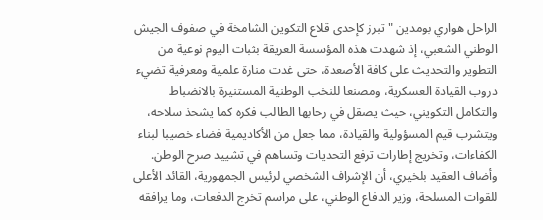الراحل هواري بومدين " تبرز كإحدى قلاع التكوين الشامخة في صفوف الجيش الوطني الشعبي، إذ شهدت هذه المؤسسة العريقة بثبات اليوم نوعية من التطوير والتحديث على كافة الأصعدة، حتى غدت منارة علمية ومعرفية تضيء دروب القيادة العسكرية، ومصنعا للنخب الوطنية المستنيرة بالانضباط والتكامل التكويني، حيث يصقل في رحابها الطالب فكره كما يشحذ سلاحه، ويتشرب قيم المسؤولية والقيادة، مما جعل من الأكاديمية فضاء خصيبا لبناء الكفاءات، وتخريج إطارات ترفع التحديات وتساهم في تشييد صرح الوطن.
وأضاف العقيد بلخيري، أن الإشراف الشخصي لرئيس الجمهورية، القائد الأعلى للقوات المسلحة، وزير الدفاع الوطني، على مراسم تخرج الدفعات، وما يرافقه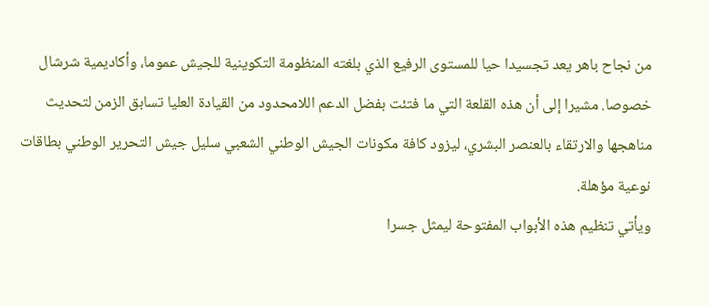من نجاح باهر يعد تجسيدا حيا للمستوى الرفيع الذي بلغته المنظومة التكوينية للجيش عموما، وأكاديمية شرشال خصوصا. مشيرا إلى أن هذه القلعة التي ما فتئت بفضل الدعم اللامحدود من القيادة العليا تسابق الزمن لتحديث مناهجها والارتقاء بالعنصر البشري، ليزود كافة مكونات الجيش الوطني الشعبي سليل جيش التحرير الوطني بطاقات نوعية مؤهلة.
ويأتي تنظيم هذه الأبواب المفتوحة ليمثل جسرا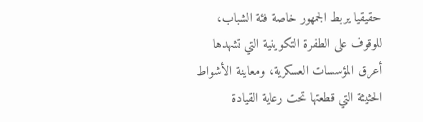حقيقيا يربط الجمهور خاصة فئة الشباب، للوقوف على الطفرة التكوينية التي تشهدها أعرق المؤسسات العسكرية، ومعاينة الأشواط الحثيثة التي قطعتها تحت رعاية القيادة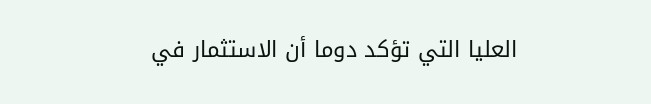العليا التي تؤكد دوما أن الاستثمار في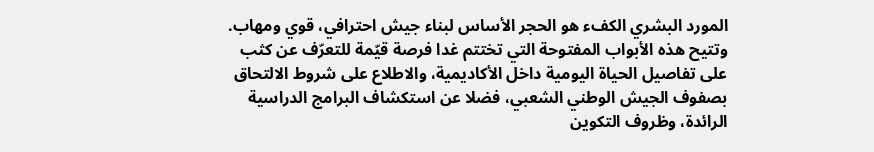المورد البشري الكفء هو الحجر الأساس لبناء جيش احترافي، قوي ومهاب.
وتتيح هذه الأبواب المفتوحة التي تختتم غدا فرصة قيّمة للتعرّف عن كثب على تفاصيل الحياة اليومية داخل الأكاديمية، والاطلاع على شروط الالتحاق بصفوف الجيش الوطني الشعبي، فضلا عن استكشاف البرامج الدراسية الرائدة، وظروف التكوين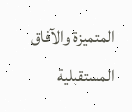المتميزة والآفاق المستقبلية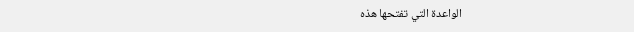الواعدة التي تفتحها هذه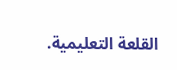القلعة التعليمية.